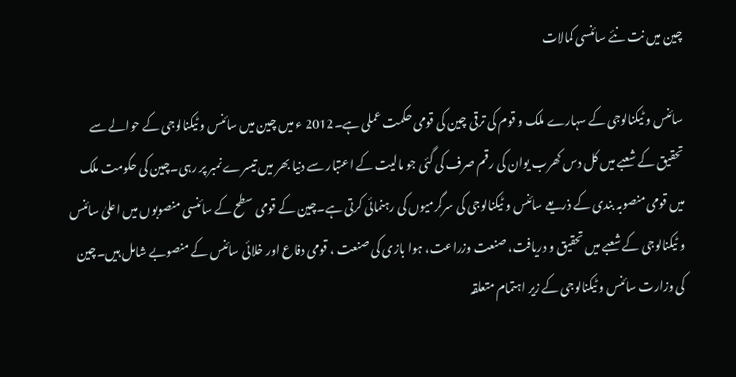چین میں نت نئے سائنسی کمالات

سائنس و ٹیکنالوجی کے سہارے ملک و قوم کی ترقی چین کی قومی حکمت عملی ہے۔2012 ء میں چین میں سائنس و ٹیکنالوجی کے حوالے سے تحقیق کے شعبے میں کل دس کھرب یوان کی رقم صرف کی گئی جو مالیت کے اعتبار سے دنیا بھر میں تیسرے نمبر پر رہی۔چین کی حکومت ملک میں قومی منصوبہ بندی کے ذریعے سائنس و ٹیکنالوجی کی سرگرمیوں کی رہنمائی کرتی ہے۔چین کے قومی سطح کے سائنسی منصوبوں میں اعلیٰ سائنس و ٹیکنالوجی کے شعبے میں تحقیق و دریافت، صنعت وزراعت، ہوا بازی کی صنعت ، قومی دفاع اور خلائی سائنس کے منصوبے شامل ہیں۔چین کی وزارت سائنس و ٹیکنالوجی کے زیر اہتمام متعلقہ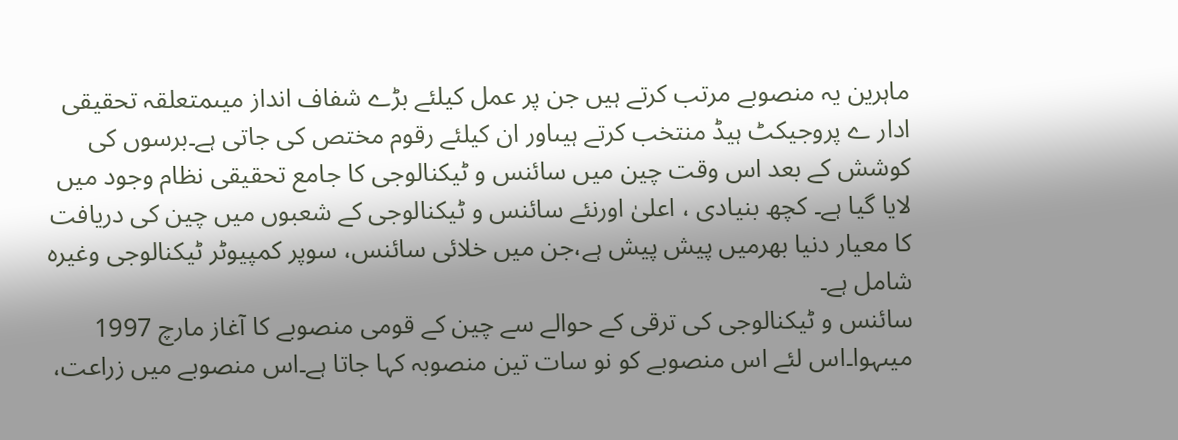ماہرین یہ منصوبے مرتب کرتے ہیں جن پر عمل کیلئے بڑے شفاف انداز میںمتعلقہ تحقیقی ادار ے پروجیکٹ ہیڈ منتخب کرتے ہیںاور ان کیلئے رقوم مختص کی جاتی ہے۔برسوں کی کوشش کے بعد اس وقت چین میں سائنس و ٹیکنالوجی کا جامع تحقیقی نظام وجود میں لایا گیا ہے۔ کچھ بنیادی ، اعلیٰ اورنئے سائنس و ٹیکنالوجی کے شعبوں میں چین کی دریافت کا معیار دنیا بھرمیں پیش پیش ہے،جن میں خلائی سائنس، سوپر کمپیوٹر ٹیکنالوجی وغیرہ شامل ہے۔
سائنس و ٹیکنالوجی کی ترقی کے حوالے سے چین کے قومی منصوبے کا آغاز مارچ 1997 میںہوا۔اس لئے اس منصوبے کو نو سات تین منصوبہ کہا جاتا ہے۔اس منصوبے میں زراعت،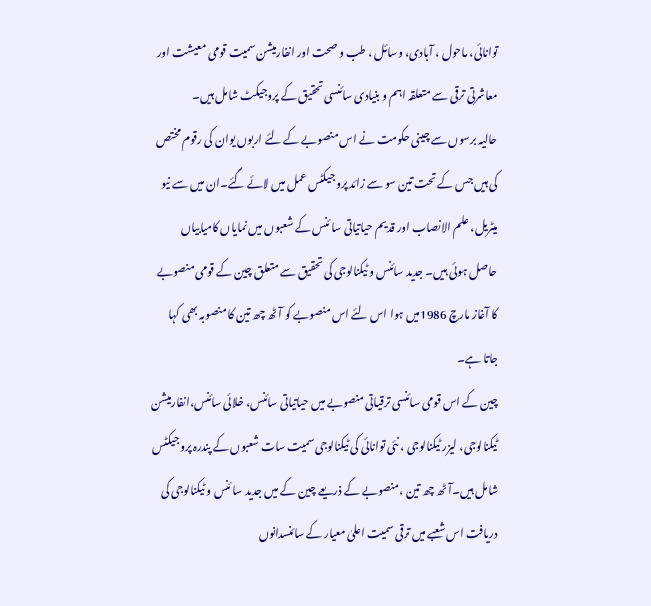توانائی، ماحول ، آبادی، وسائل ، طب و صحت اور انفارمیشن سمیت قومی معیشت اور معاشرتی ترقی سے متعلقہ اہم و بنیادی سائنسی تحقیق کے پروجیکٹ شامل ہیں۔
حالیہ برسوں سے چینی حکومت نے اس منصوبے کے لئے اربوں یوان کی رقوم مختص کی ہیں جس کے تحت تین سو سے زائد پروجیکٹس عمل میں لائے گئے۔ان میں سے نیو میٹریل، علم الانصاب اور قدیم حیاتیاتی سا ئنس کے شعبوں میں نمایاں کامیابیاں حاصل ہوئی ہیں۔ جدید سائنس و ٹیکنالوجی کی تحقیق سے متعلق چین کے قومی منصوبے کا آغاز مارچ 1986میں ہوا اس لئے اس منصوبے کو آٹھ چھ تین کا منصوبہ بھی کہا جاتا ہے۔
چین کے اس قومی سائنسی ترقیاتی منصوبے میں حیاتیاتی سائنس، خلائی سائنس،انفارمیشن ٹیکنالوجی، لیزر ٹیکنالوجی ، نئی توانائی کی ٹیکنالوجی سمیت سات شعبوں کے پندرہ پروجیکٹس شامل ہیں۔آٹھ چھ تین ،منصوبے کے ذریعے چین کے میں جدید سا ئنس و ٹیکنالوجی کی دریافت اس شعبے میں ترقی سمیت اعلیٰ معیار کے سائنسدانوں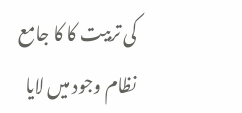کی تربیت کا کا جامع نظام وجود میں لایا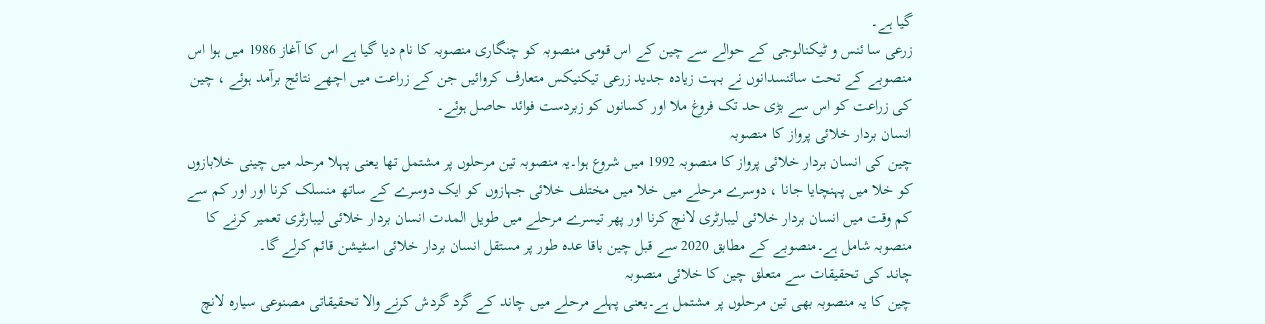گیا ہے۔
زرعی سا ئنس و ٹیکنالوجی کے حوالے سے چین کے اس قومی منصوبہ کو چنگاری منصوبہ کا نام دیا گیا ہے اس کا آغاز 1986 میں ہوا اس منصوبے کے تحت سائنسدانوں نے بہت زیادہ جدید زرعی تیکنیکس متعارف کروائیں جن کے زراعت میں اچھے نتائج برآمد ہوئے ، چین کی زراعت کو اس سے بڑی حد تک فروغ ملا اور کسانوں کو زبردست فوائد حاصل ہوئے۔
انسان بردار خلائی پرواز کا منصوبہ
چین کی انسان بردار خلائی پرواز کا منصوبہ 1992 میں شروع ہوا۔یہ منصوبہ تین مرحلوں پر مشتمل تھا یعنی پہلا مرحلہ میں چینی خلابازوں کو خلا میں پہنچایا جانا ، دوسرے مرحلے میں خلا میں مختلف خلائی جہازوں کو ایک دوسرے کے ساتھ منسلک کرنا اور اور کم سے کم وقت میں انسان بردار خلائی لیبارٹری لانچ کرنا اور پھر تیسرے مرحلے میں طویل المدت انسان بردار خلائی لیبارٹری تعمیر کرنے کا منصوبہ شامل ہے۔منصوبے کے مطابق 2020 سے قبل چین باقا عدہ طور پر مستقل انسان بردار خلائی اسٹیشن قائم کرلے گا۔
چاند کی تحقیقات سے متعلق چین کا خلائی منصوبہ
چین کا یہ منصوبہ بھی تین مرحلوں پر مشتمل ہے۔یعنی پہلے مرحلے میں چاند کے گرد گردش کرنے والا تحقیقاتی مصنوعی سیارہ لانچ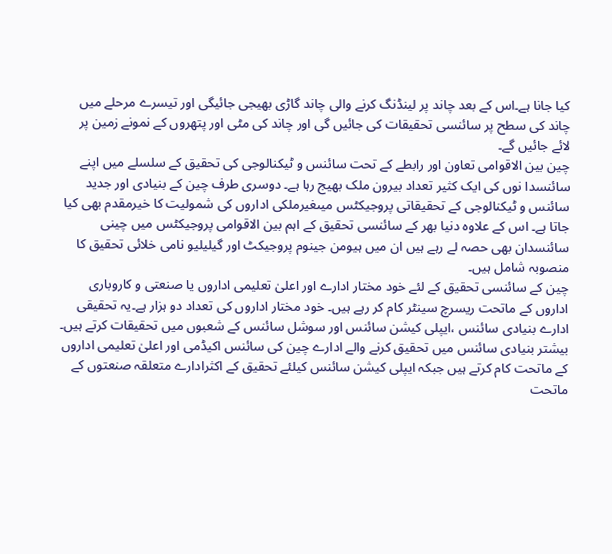کیا جانا ہے۔اس کے بعد چاند پر لینڈنگ کرنے والی چاند گاڑی بھیجی جائیگی اور تیسرے مرحلے میں چاند کی سطح پر سائنسی تحقیقات کی جائیں گی اور چاند کی مٹی اور پتھروں کے نمونے زمین پر لائے جائیں گے۔
چین بین الاقوامی تعاون اور رابطے کے تحت سائنس و ٹیکنالوجی کی تحقیق کے سلسلے میں اپنے سائنسدا نوں کی ایک کثیر تعداد بیرون ملک بھیج رہا ہے۔ دوسری طرف چین کے بنیادی اور جدید سائنس و ٹیکنالوجی کے تحقیقاتی پروجیکٹس میںغیرملکی اداروں کی شمولیت کا خیرمقدم بھی کیا جاتا ہے۔ اس کے علاوہ دنیا بھر کے سائنسی تحقیق کے اہم بین الاقوامی پروجیکٹس میں چینی سائنسدان بھی حصہ لے رہے ہیں ان میں ہیومن جینوم پروجیکٹ اور گیلیلیو نامی خلائی تحقیق کا منصوبہ شامل ہیں۔
چین کے سائنسی تحقیق کے لئے خود مختار ادارے اور اعلیٰ تعلیمی اداروں یا صنعتی و کاروباری اداروں کے ماتحت ریسرچ سینٹر کام کر رہے ہیں۔ خود مختار اداروں کی تعداد دو ہزار ہے۔یہ تحقیقی ادارے بنیادی سائنس ،ایپلی کیشن سائنس اور سوشل سائنس کے شعبوں میں تحقیقات کرتے ہیں۔ بیشتر بنیادی سائنس میں تحقیق کرنے والے ادارے چین کی سائنس اکیڈمی اور اعلیٰ تعلیمی اداروں کے ماتحت کام کرتے ہیں جبکہ ایپلی کیشن سائنس کیلئے تحقیق کے اکثرادارے متعلقہ صنعتوں کے ماتحت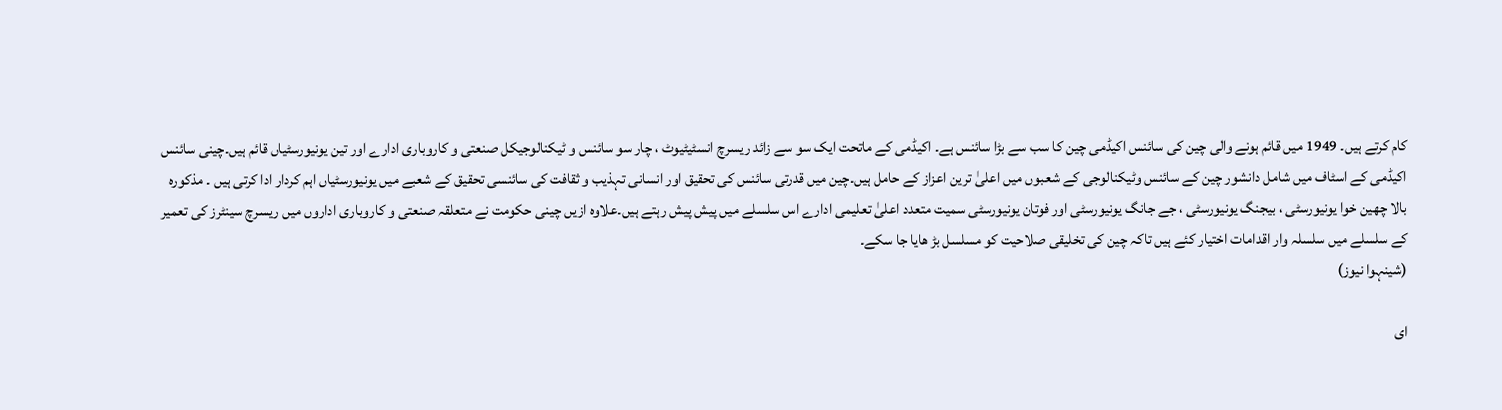کام کرتے ہیں۔ 1949 میں قائم ہونے والی چین کی سائنس اکیڈمی چین کا سب سے بڑا سائنس ہے۔ اکیڈمی کے ماتحت ایک سو سے زائد ریسرچ انسٹیٹیوٹ ، چار سو سائنس و ٹیکنالوجیکل صنعتی و کاروباری ادارے اور تین یونیورسٹیاں قائم ہیں۔چینی سائنس اکیڈمی کے اسٹاف میں شامل دانشور چین کے سائنس وٹیکنالوجی کے شعبوں میں اعلیٰ ترین اعزاز کے حامل ہیں۔چین میں قدرتی سائنس کی تحقیق اور انسانی تہذیب و ثقافت کی سائنسی تحقیق کے شعبے میں یونیورسٹیاں اہم کردار ادا کرتی ہیں ۔ مذکورہ بالا چھین خوا یونیورسٹی ، بیجنگ یونیورسٹی ، جے جانگ یونیورسٹی اور فوتان یونیورسٹی سمیت متعدد اعلیٰ تعلیمی ادارے اس سلسلے میں پیش پیش رہتے ہیں۔علاوہ ازیں چینی حکومت نے متعلقہ صنعتی و کاروباری اداروں میں ریسرچ سینٹرز کی تعمیر کے سلسلے میں سلسلہ وار اقدامات اختیار کئے ہیں تاکہ چین کی تخلیقی صلاحیت کو مسلسل بڑ ھایا جا سکے۔
(شینہوا نیوز)

ای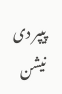پیپر دی نیشن